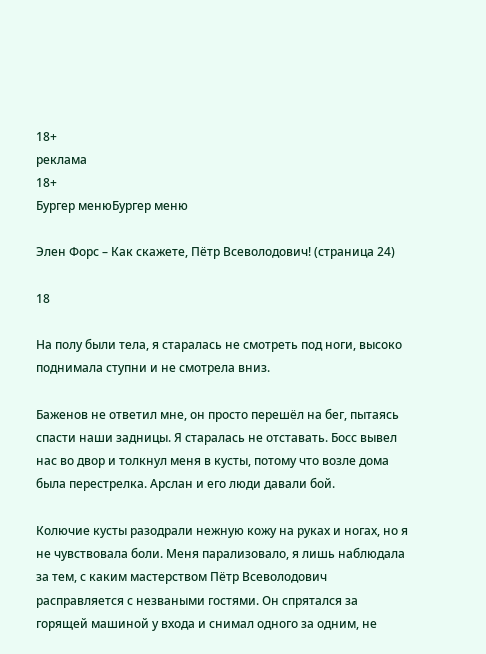18+
реклама
18+
Бургер менюБургер меню

Элен Форс – Как скажете, Пётр Всеволодович! (страница 24)

18

На полу были тела, я старалась не смотреть под ноги, высоко поднимала ступни и не смотрела вниз.

Баженов не ответил мне, он просто перешёл на бег, пытаясь спасти наши задницы. Я старалась не отставать. Босс вывел нас во двор и толкнул меня в кусты, потому что возле дома была перестрелка. Арслан и его люди давали бой.

Колючие кусты разодрали нежную кожу на руках и ногах, но я не чувствовала боли. Меня парализовало, я лишь наблюдала за тем, с каким мастерством Пётр Всеволодович расправляется с незваными гостями. Он спрятался за горящей машиной у входа и снимал одного за одним, не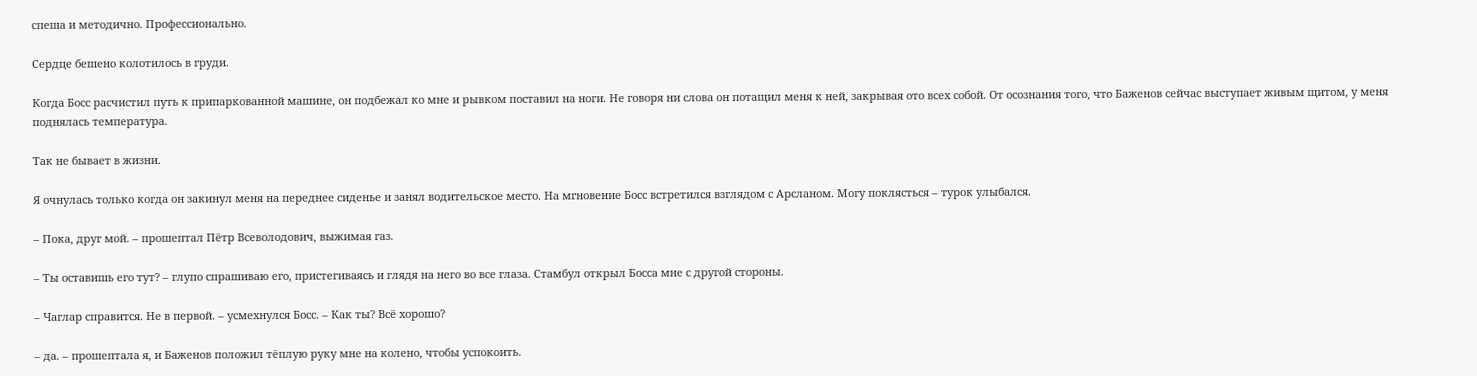спеша и методично. Профессионально.

Сердце бешено колотилось в груди.

Когда Босс расчистил путь к припаркованной машине, он подбежал ко мне и рывком поставил на ноги. Не говоря ни слова он потащил меня к ней, закрывая ото всех собой. От осознания того, что Баженов сейчас выступает живым щитом, у меня поднялась температура.

Так не бывает в жизни.

Я очнулась только когда он закинул меня на переднее сиденье и занял водительское место. На мгновение Босс встретился взглядом с Арсланом. Могу поклясться – турок улыбался.

– Пока, друг мой. – прошептал Пётр Всеволодович, выжимая газ.

– Ты оставишь его тут? – глупо спрашиваю его, пристегиваясь и глядя на него во все глаза. Стамбул открыл Босса мне с другой стороны.

– Чаглар справится. Не в первой. – усмехнулся Босс. – Как ты? Всё хорошо?

– да. – прошептала я, и Баженов положил тёплую руку мне на колено, чтобы успокоить.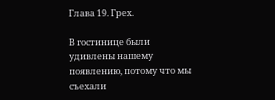Глава 19. Грех.

В гостинице были удивлены нашему появлению, потому что мы съехали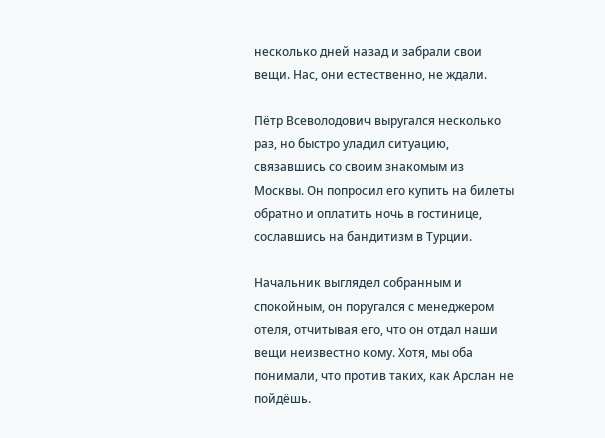несколько дней назад и забрали свои вещи. Нас, они естественно, не ждали.

Пётр Всеволодович выругался несколько раз, но быстро уладил ситуацию, связавшись со своим знакомым из Москвы. Он попросил его купить на билеты обратно и оплатить ночь в гостинице, сославшись на бандитизм в Турции.

Начальник выглядел собранным и спокойным, он поругался с менеджером отеля, отчитывая его, что он отдал наши вещи неизвестно кому. Хотя, мы оба понимали, что против таких, как Арслан не пойдёшь.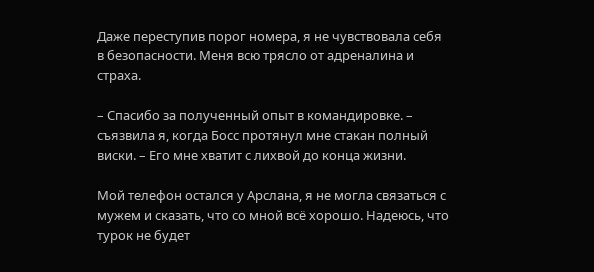Даже переступив порог номера, я не чувствовала себя в безопасности. Меня всю трясло от адреналина и страха.

– Спасибо за полученный опыт в командировке. – съязвила я, когда Босс протянул мне стакан полный виски. – Его мне хватит с лихвой до конца жизни.

Мой телефон остался у Арслана, я не могла связаться с мужем и сказать, что со мной всё хорошо. Надеюсь, что турок не будет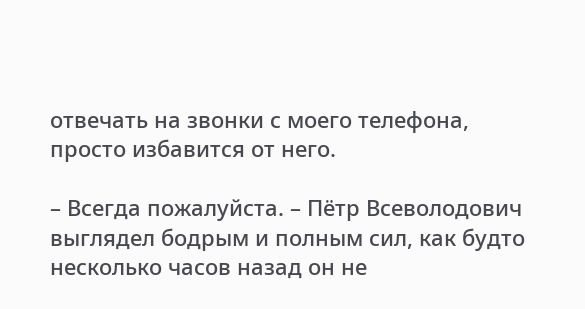отвечать на звонки с моего телефона, просто избавится от него.

– Всегда пожалуйста. – Пётр Всеволодович выглядел бодрым и полным сил, как будто несколько часов назад он не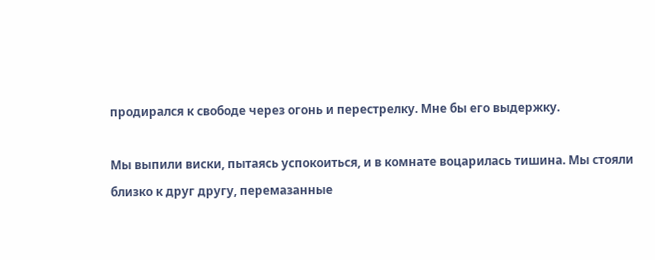продирался к свободе через огонь и перестрелку. Мне бы его выдержку.

Мы выпили виски, пытаясь успокоиться, и в комнате воцарилась тишина. Мы стояли близко к друг другу, перемазанные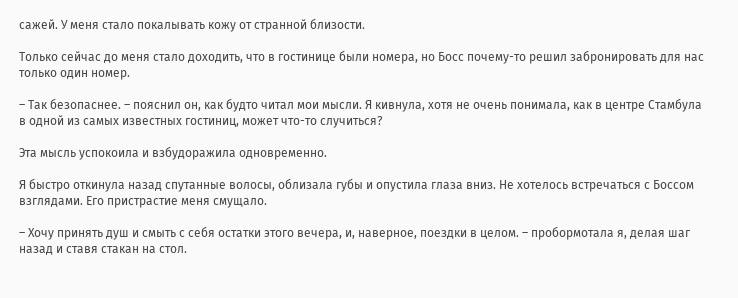сажей. У меня стало покалывать кожу от странной близости.

Только сейчас до меня стало доходить, что в гостинице были номера, но Босс почему-то решил забронировать для нас только один номер.

– Так безопаснее. – пояснил он, как будто читал мои мысли. Я кивнула, хотя не очень понимала, как в центре Стамбула в одной из самых известных гостиниц, может что-то случиться?

Эта мысль успокоила и взбудоражила одновременно.

Я быстро откинула назад спутанные волосы, облизала губы и опустила глаза вниз. Не хотелось встречаться с Боссом взглядами. Его пристрастие меня смущало.

– Хочу принять душ и смыть с себя остатки этого вечера, и, наверное, поездки в целом. – пробормотала я, делая шаг назад и ставя стакан на стол.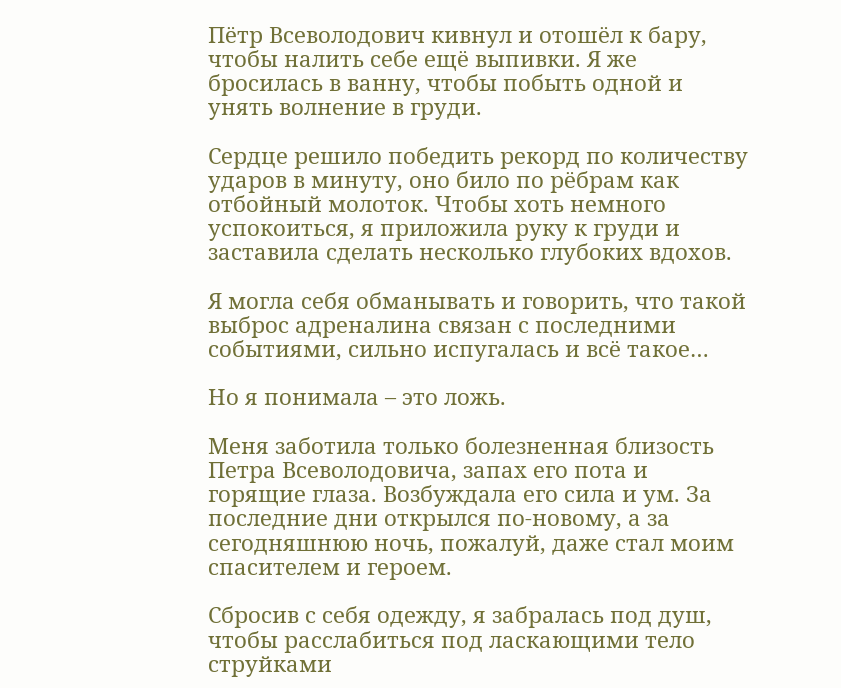Пётр Всеволодович кивнул и отошёл к бару, чтобы налить себе ещё выпивки. Я же бросилась в ванну, чтобы побыть одной и унять волнение в груди.

Сердце решило победить рекорд по количеству ударов в минуту, оно било по рёбрам как отбойный молоток. Чтобы хоть немного успокоиться, я приложила руку к груди и заставила сделать несколько глубоких вдохов.

Я могла себя обманывать и говорить, что такой выброс адреналина связан с последними событиями, сильно испугалась и всё такое…

Но я понимала – это ложь.

Меня заботила только болезненная близость Петра Всеволодовича, запах его пота и горящие глаза. Возбуждала его сила и ум. За последние дни открылся по-новому, а за сегодняшнюю ночь, пожалуй, даже стал моим спасителем и героем.

Сбросив с себя одежду, я забралась под душ, чтобы расслабиться под ласкающими тело струйками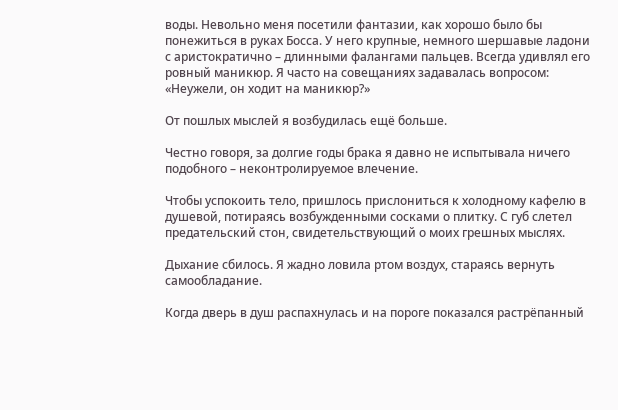воды. Невольно меня посетили фантазии, как хорошо было бы понежиться в руках Босса. У него крупные, немного шершавые ладони с аристократично – длинными фалангами пальцев. Всегда удивлял его ровный маникюр. Я часто на совещаниях задавалась вопросом: «Неужели, он ходит на маникюр?»

От пошлых мыслей я возбудилась ещё больше.

Честно говоря, за долгие годы брака я давно не испытывала ничего подобного – неконтролируемое влечение.

Чтобы успокоить тело, пришлось прислониться к холодному кафелю в душевой, потираясь возбужденными сосками о плитку. С губ слетел предательский стон, свидетельствующий о моих грешных мыслях.

Дыхание сбилось. Я жадно ловила ртом воздух, стараясь вернуть самообладание.

Когда дверь в душ распахнулась и на пороге показался растрёпанный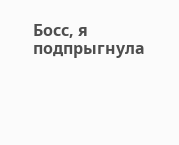Босс, я подпрыгнула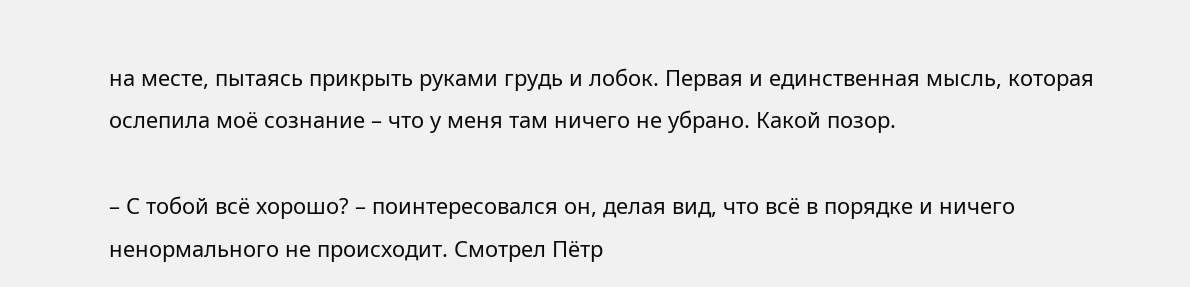на месте, пытаясь прикрыть руками грудь и лобок. Первая и единственная мысль, которая ослепила моё сознание – что у меня там ничего не убрано. Какой позор.

– С тобой всё хорошо? – поинтересовался он, делая вид, что всё в порядке и ничего ненормального не происходит. Смотрел Пётр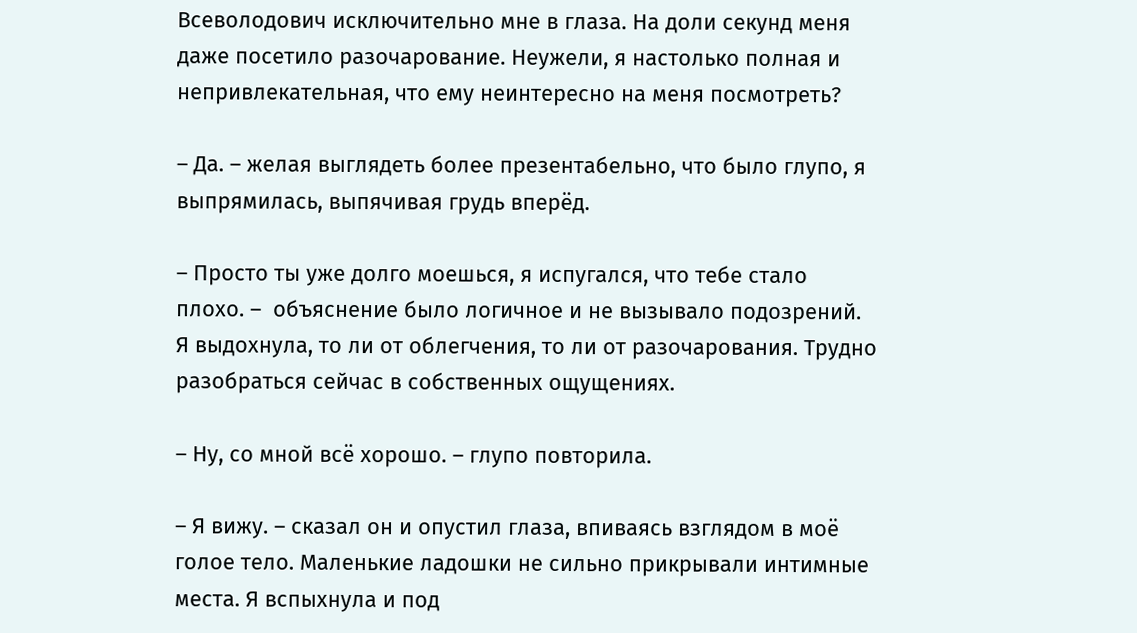Всеволодович исключительно мне в глаза. На доли секунд меня даже посетило разочарование. Неужели, я настолько полная и непривлекательная, что ему неинтересно на меня посмотреть?

– Да. – желая выглядеть более презентабельно, что было глупо, я выпрямилась, выпячивая грудь вперёд.

– Просто ты уже долго моешься, я испугался, что тебе стало плохо. –  объяснение было логичное и не вызывало подозрений. Я выдохнула, то ли от облегчения, то ли от разочарования. Трудно разобраться сейчас в собственных ощущениях.

– Ну, со мной всё хорошо. – глупо повторила.

– Я вижу. – сказал он и опустил глаза, впиваясь взглядом в моё голое тело. Маленькие ладошки не сильно прикрывали интимные места. Я вспыхнула и под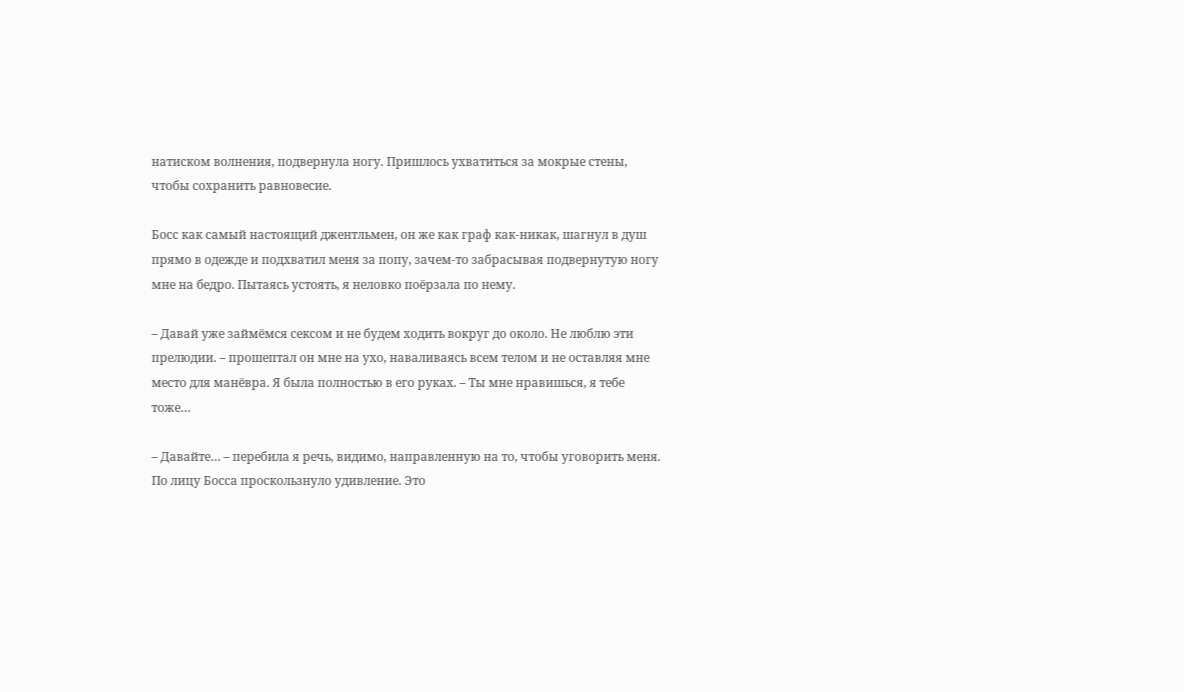натиском волнения, подвернула ногу. Пришлось ухватиться за мокрые стены, чтобы сохранить равновесие.

Босс как самый настоящий джентльмен, он же как граф как-никак, шагнул в душ прямо в одежде и подхватил меня за попу, зачем-то забрасывая подвернутую ногу мне на бедро. Пытаясь устоять, я неловко поёрзала по нему.

– Давай уже займёмся сексом и не будем ходить вокруг до около. Не люблю эти прелюдии. – прошептал он мне на ухо, наваливаясь всем телом и не оставляя мне место для манёвра. Я была полностью в его руках. – Ты мне нравишься, я тебе тоже…

– Давайте… – перебила я речь, видимо, направленную на то, чтобы уговорить меня. По лицу Босса проскользнуло удивление. Это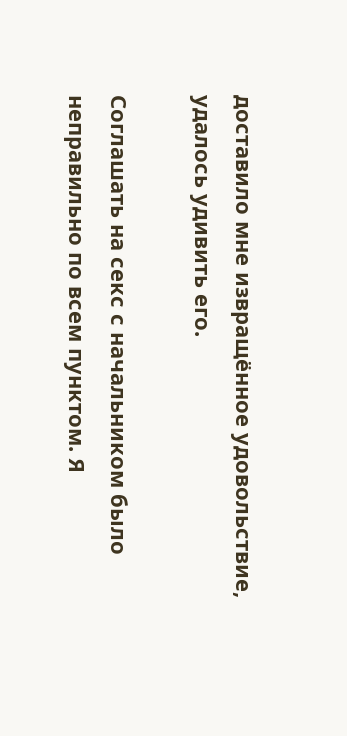доставило мне извращённое удовольствие, удалось удивить его.

Соглашать на секс с начальником было неправильно по всем пунктом. Я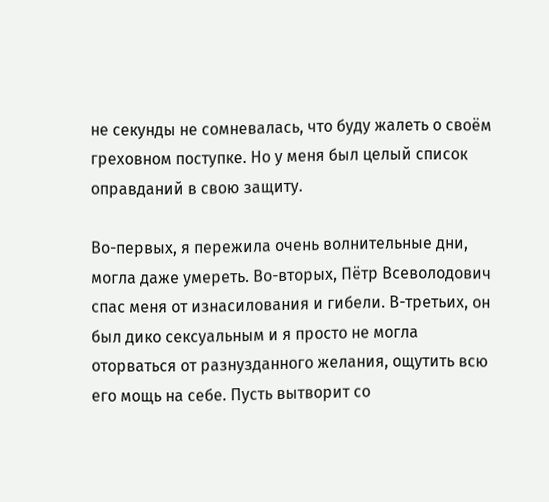не секунды не сомневалась, что буду жалеть о своём греховном поступке. Но у меня был целый список оправданий в свою защиту.

Во-первых, я пережила очень волнительные дни, могла даже умереть. Во-вторых, Пётр Всеволодович спас меня от изнасилования и гибели. В-третьих, он был дико сексуальным и я просто не могла оторваться от разнузданного желания, ощутить всю его мощь на себе. Пусть вытворит со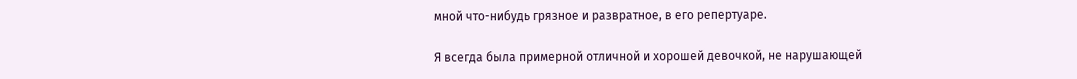мной что-нибудь грязное и развратное, в его репертуаре.

Я всегда была примерной отличной и хорошей девочкой, не нарушающей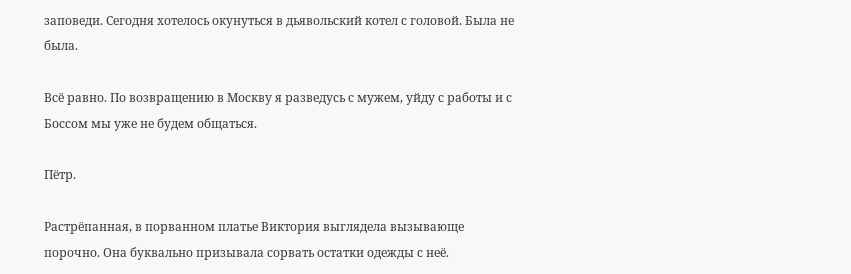заповеди. Сегодня хотелось окунуться в дьявольский котел с головой. Была не была.

Всё равно. По возвращению в Москву я разведусь с мужем, уйду с работы и с Боссом мы уже не будем общаться.

Пётр.

Растрёпанная, в порванном платье Виктория выглядела вызывающе порочно. Она буквально призывала сорвать остатки одежды с неё.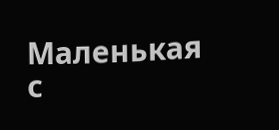Маленькая с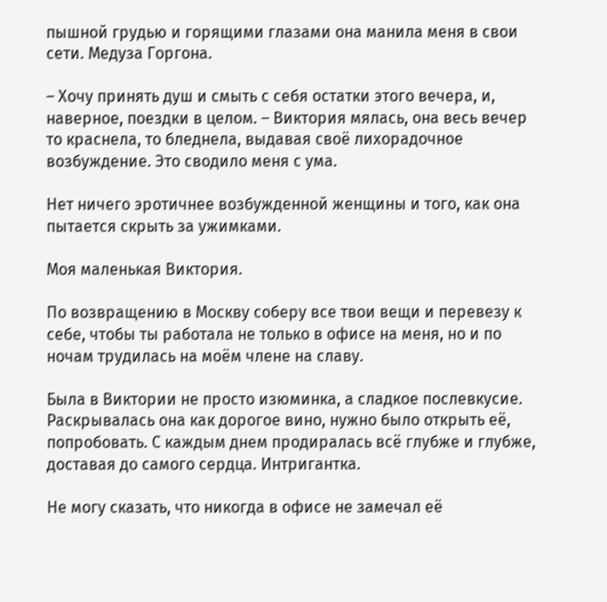пышной грудью и горящими глазами она манила меня в свои сети. Медуза Горгона.

– Хочу принять душ и смыть с себя остатки этого вечера, и, наверное, поездки в целом. – Виктория мялась, она весь вечер то краснела, то бледнела, выдавая своё лихорадочное возбуждение. Это сводило меня с ума.

Нет ничего эротичнее возбужденной женщины и того, как она пытается скрыть за ужимками.

Моя маленькая Виктория.

По возвращению в Москву соберу все твои вещи и перевезу к себе, чтобы ты работала не только в офисе на меня, но и по ночам трудилась на моём члене на славу.

Была в Виктории не просто изюминка, а сладкое послевкусие. Раскрывалась она как дорогое вино, нужно было открыть её, попробовать. С каждым днем продиралась всё глубже и глубже, доставая до самого сердца. Интригантка.

Не могу сказать, что никогда в офисе не замечал её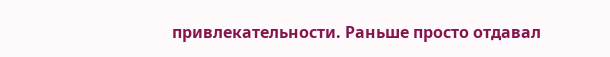привлекательности. Раньше просто отдавал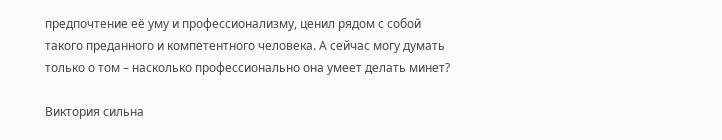предпочтение её уму и профессионализму, ценил рядом с собой такого преданного и компетентного человека. А сейчас могу думать только о том – насколько профессионально она умеет делать минет?

Виктория сильна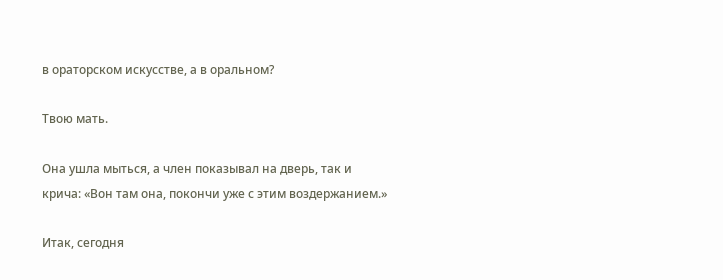в ораторском искусстве, а в оральном?

Твою мать.

Она ушла мыться, а член показывал на дверь, так и крича: «Вон там она, покончи уже с этим воздержанием.»

Итак, сегодня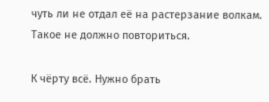чуть ли не отдал её на растерзание волкам. Такое не должно повториться.

К чёрту всё. Нужно брать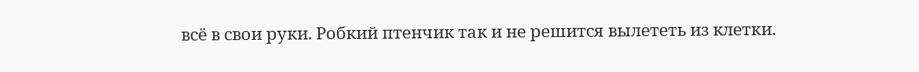всё в свои руки. Робкий птенчик так и не решится вылететь из клетки.